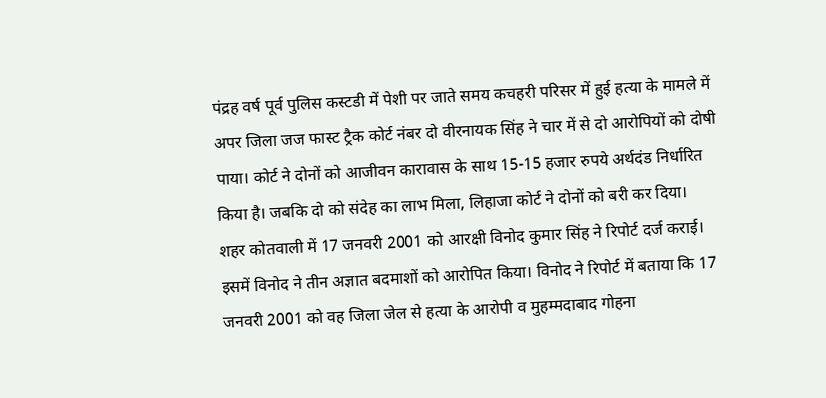पंद्रह वर्ष पूर्व पुलिस कस्टडी में पेशी पर जाते समय कचहरी परिसर में हुई हत्या के मामले में अपर जिला जज फास्ट ट्रैक कोर्ट नंबर दो वीरनायक सिंह ने चार में से दो आरोपियों को दोषी पाया। कोर्ट ने दोनों को आजीवन कारावास के साथ 15-15 हजार रुपये अर्थदंड निर्धारित किया है। जबकि दो को संदेह का लाभ मिला, लिहाजा कोर्ट ने दोनों को बरी कर दिया।
शहर कोतवाली में 17 जनवरी 2001 को आरक्षी विनोद कुमार सिंह ने रिपोर्ट दर्ज कराई। इसमें विनोद ने तीन अज्ञात बदमाशों को आरोपित किया। विनोद ने रिपोर्ट में बताया कि 17 जनवरी 2001 को वह जिला जेल से हत्या के आरोपी व मुहम्मदाबाद गोहना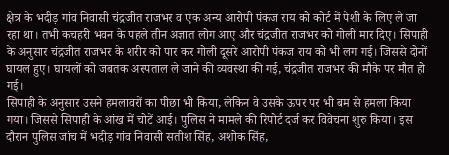क्षेत्र के भदीड़ गांव निवासी चंद्रजीत राजभर व एक अन्य आरोपी पंकज राय को कोर्ट में पेशी के लिए ले जा रहा था। तभी कचहरी भवन के पहले तीन अज्ञात लोग आए और चंद्रजीत राजभर को गोली मार दिए। सिपाही के अनुसार चंद्रजीत राजभर के शरीर को पार कर गोली दूसरे आरोपी पंकज राय को भी लग गई। जिससे दोनों घायल हुए। घायलों को जबतक अस्पताल ले जाने की व्यवस्था की गई, चंद्रजीत राजभर की मौके पर मौत हो गई।
सिपाही के अनुसार उसने हमलावरों का पीछा भी किया, लेकिन वे उसके ऊपर पर भी बम से हमला किया गया। जिससे सिपाही के आंख में चोटें आई। पुलिस ने मामले की रिपोर्ट दर्ज कर विवेचना शुरु किया। इस दौरान पुलिस जांच में भदीड़ गांव निवासी सतीश सिंह, अशोक सिंह,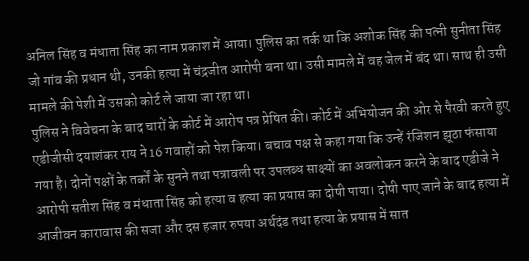अनिल सिंह व मंधाता सिंह का नाम प्रकाश में आया। पुलिस का तर्क था कि अशोक सिंह की पत्नी सुनीता सिंह जो गांव की प्रधान थी, उनकी हत्या में चंद्रजीत आरोपी बना था। उसी मामले में वह जेल में बंद था। साथ ही उसी मामले की पेशी में उसको कोर्ट ले जाया जा रहा था।
पुलिस ने विवेचना के बाद चारों के कोर्ट में आरोप पत्र प्रेषित की। कोर्ट में अभियोजन की ओर से पैरवी करते हुए एडीजीसी दयाशंकर राय ने 16 गवाहों को पेश किया। बचाव पक्ष से कहा गया कि उन्हें रंजिशन झूठा फंसाया गया है। दोनों पक्षों के तर्कों के सुनने तथा पत्रावली पर उपलब्ध साक्ष्यों का अवलोकन करने के बाद एडीजे ने आरोपी सतीश सिंह व मंधाता सिंह को हत्या व हत्या का प्रयास का दोषी पाया। दोषी पाए जाने के बाद हत्या में आजीवन कारावास की सजा और दस हजार रुपया अर्थदंड तथा हत्या के प्रयास में सात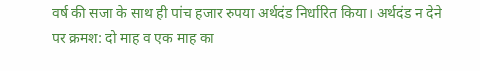वर्ष की सजा के साथ ही पांच हजार रुपया अर्थदंड निर्धारित किया। अर्थदंड न देने पर क्रमश: दो माह व एक माह का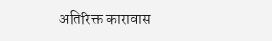अतिरिक्त कारावास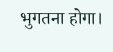भुगतना होगा।